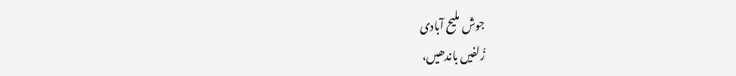جوش ملیح آبادی
زُلفیں باندھیں،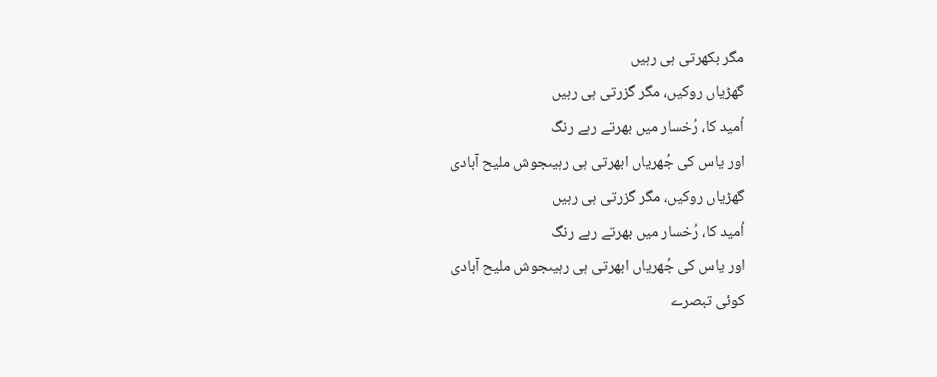مگر بکھرتی ہی رہیں
گھڑیاں روکیں، مگر گزرتی ہی رہیں
اُمید کا، رُخسار میں بھرتے رہے رنگ
اور یاس کی جُھریاں ابھرتی ہی رہیںجوش ملیح آبادی
گھڑیاں روکیں، مگر گزرتی ہی رہیں
اُمید کا، رُخسار میں بھرتے رہے رنگ
اور یاس کی جُھریاں ابھرتی ہی رہیںجوش ملیح آبادی
کوئی تبصرے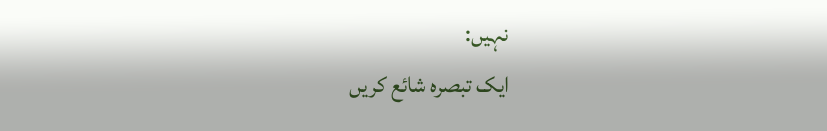نہیں:
ایک تبصرہ شائع کریں